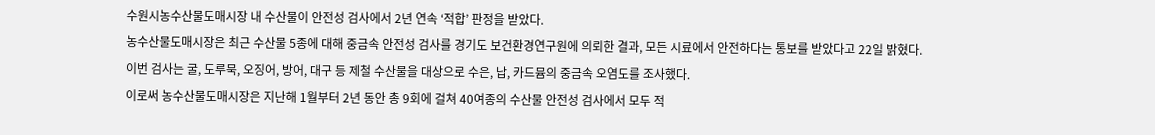수원시농수산물도매시장 내 수산물이 안전성 검사에서 2년 연속 ‘적합’ 판정을 받았다.
농수산물도매시장은 최근 수산물 5종에 대해 중금속 안전성 검사를 경기도 보건환경연구원에 의뢰한 결과, 모든 시료에서 안전하다는 통보를 받았다고 22일 밝혔다.
이번 검사는 굴, 도루묵, 오징어, 방어, 대구 등 제철 수산물을 대상으로 수은, 납, 카드뮴의 중금속 오염도를 조사했다.
이로써 농수산물도매시장은 지난해 1월부터 2년 동안 총 9회에 걸쳐 40여종의 수산물 안전성 검사에서 모두 적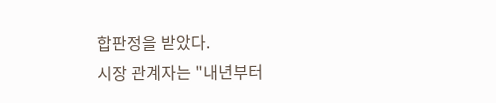합판정을 받았다.
시장 관계자는 "내년부터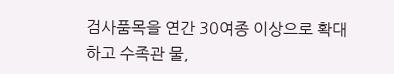검사품목을 연간 30여종 이상으로 확대하고 수족관 물,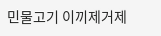민물고기 이끼제거제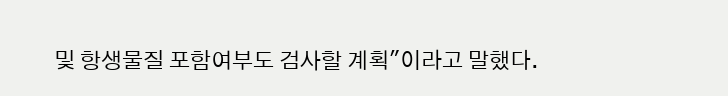및 항생물질 포함여부도 검사할 계획"이라고 말했다.